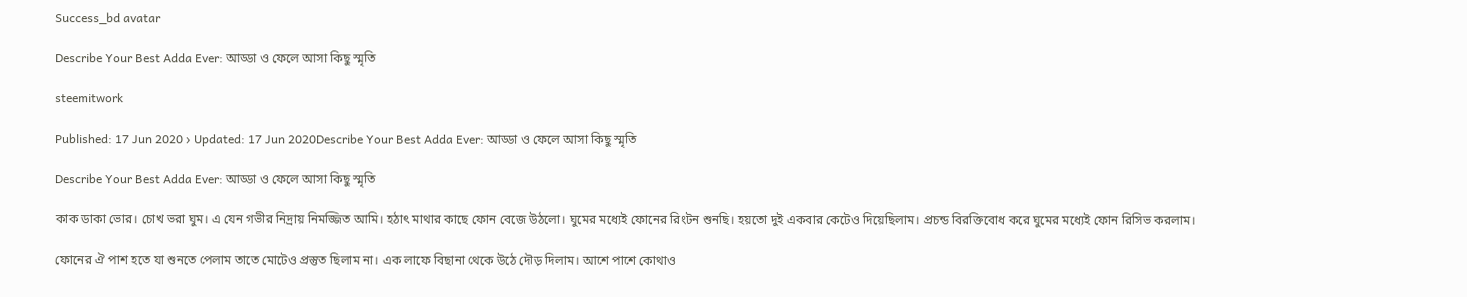Success_bd avatar

Describe Your Best Adda Ever: আড্ডা ও ফেলে আসা কিছু স্মৃতি

steemitwork

Published: 17 Jun 2020 › Updated: 17 Jun 2020Describe Your Best Adda Ever: আড্ডা ও ফেলে আসা কিছু স্মৃতি

Describe Your Best Adda Ever: আড্ডা ও ফেলে আসা কিছু স্মৃতি

কাক ডাকা ভোর। চোখ ভরা ঘুম। এ যেন গভীর নিদ্রায় নিমজ্জিত আমি। হঠাৎ মাথার কাছে ফোন বেজে উঠলো। ঘুমের মধ্যেই ফোনের রিংটন শুনছি। হয়তো দুই একবার কেটেও দিয়েছিলাম। প্রচন্ড বিরক্তিবোধ করে ঘুমের মধ্যেই ফোন রিসিভ করলাম।

ফোনের ঐ পাশ হতে যা শুনতে পেলাম তাতে মোটেও প্রস্তুত ছিলাম না। এক লাফে বিছানা থেকে উঠে দৌড় দিলাম। আশে পাশে কোথাও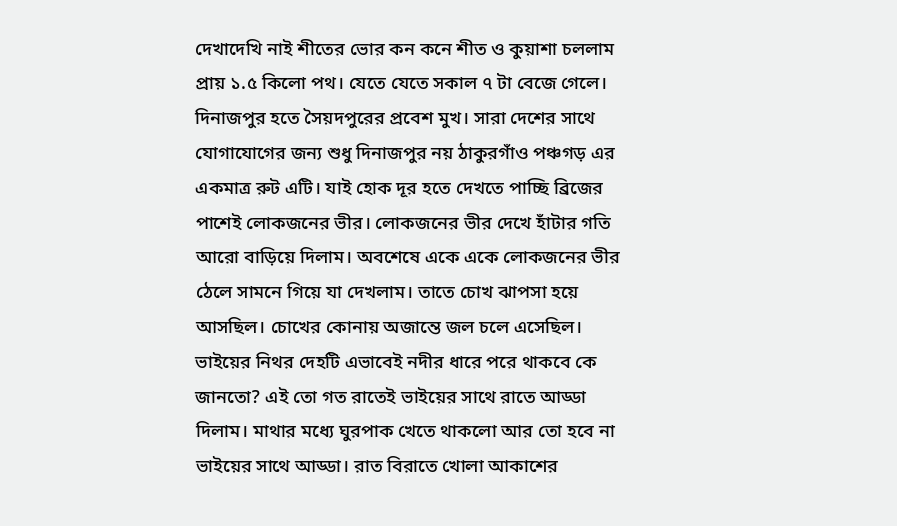দেখাদেখি নাই শীতের ভোর কন কনে শীত ও কুয়াশা চললাম প্রায় ১.৫ কিলো পথ। যেতে যেতে সকাল ৭ টা বেজে গেলে। দিনাজপুর হতে সৈয়দপুরের প্রবেশ মুখ। সারা দেশের সাথে যোগাযোগের জন্য শুধু দিনাজপুর নয় ঠাকুরগাঁও পঞ্চগড় এর একমাত্র রুট এটি। যাই হোক দূর হতে দেখতে পাচ্ছি ব্রিজের পাশেই লোকজনের ভীর। লোকজনের ভীর দেখে হাঁটার গতি আরো বাড়িয়ে দিলাম। অবশেষে একে একে লোকজনের ভীর ঠেলে সামনে গিয়ে যা দেখলাম। তাতে চোখ ঝাপসা হয়ে আসছিল। চোখের কোনায় অজান্তে জল চলে এসেছিল। ভাইয়ের নিথর দেহটি এভাবেই নদীর ধারে পরে থাকবে কে জানতো? এই তো গত রাতেই ভাইয়ের সাথে রাতে আড্ডা দিলাম। মাথার মধ্যে ঘুরপাক খেতে থাকলো আর তো হবে না ভাইয়ের সাথে আড্ডা। রাত বিরাতে খোলা আকাশের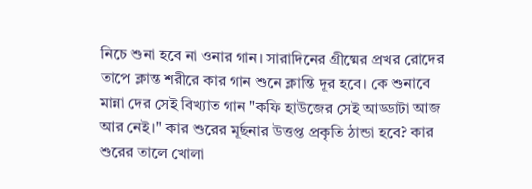নিচে শুনা হবে না ওনার গান। সারাদিনের গ্রীষ্মের প্রখর রোদের তাপে ক্লান্ত শরীরে কার গান শুনে ক্লান্তি দূর হবে। কে শুনাবে মান্না দের সেই বিখ্যাত গান "কফি হাউজের সেই আড্ডাটা আজ আর নেই।" কার শুরের মূর্ছনার উত্তপ্ত প্রকৃতি ঠান্ডা হবে? কার শুরের তালে খোলা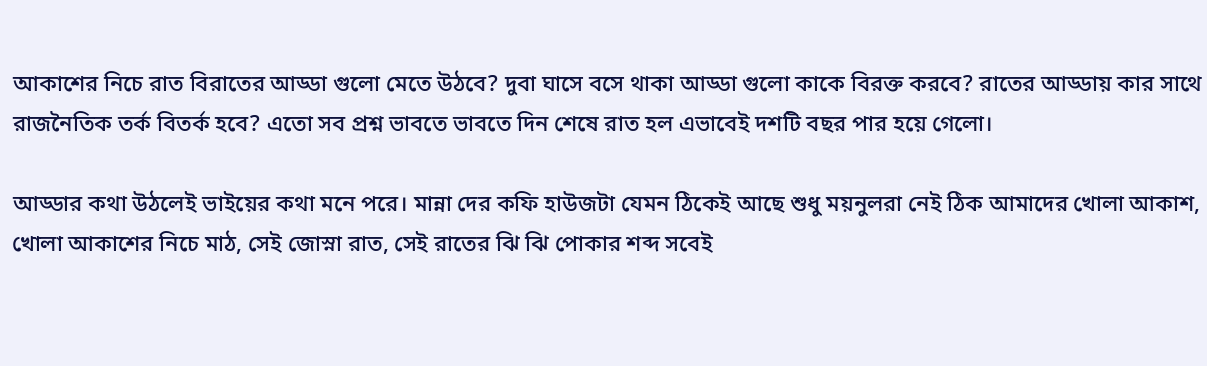আকাশের নিচে রাত বিরাতের আড্ডা গুলো মেতে উঠবে? দুবা ঘাসে বসে থাকা আড্ডা গুলো কাকে বিরক্ত করবে? রাতের আড্ডায় কার সাথে রাজনৈতিক তর্ক বিতর্ক হবে? এতো সব প্রশ্ন ভাবতে ভাবতে দিন শেষে রাত হল এভাবেই দশটি বছর পার হয়ে গেলো।

আড্ডার কথা উঠলেই ভাইয়ের কথা মনে পরে। মান্না দের কফি হাউজটা যেমন ঠিকেই আছে শুধু ময়নুলরা নেই ঠিক আমাদের খোলা আকাশ, খোলা আকাশের নিচে মাঠ, সেই জোস্না রাত, সেই রাতের ঝি ঝি পোকার শব্দ সবেই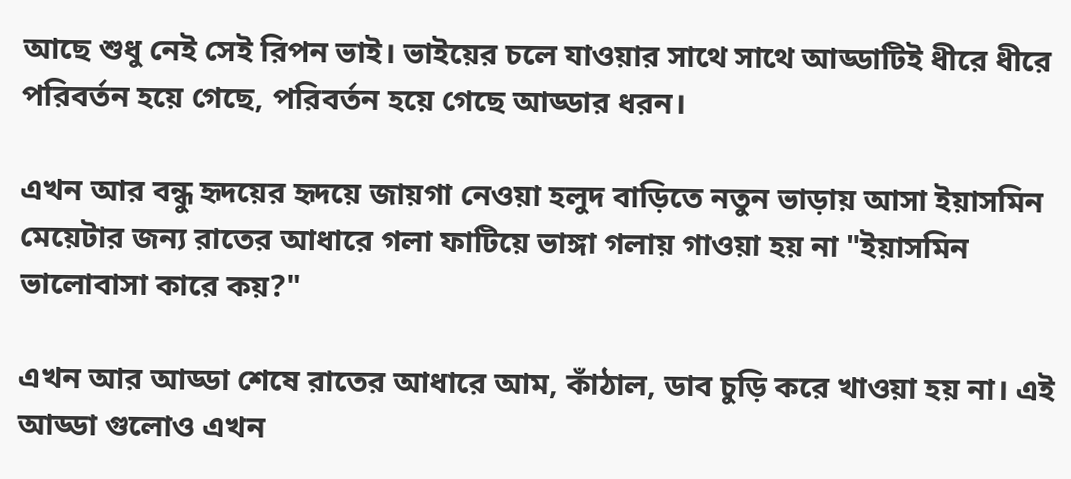আছে শুধু নেই সেই রিপন ভাই। ভাইয়ের চলে যাওয়ার সাথে সাথে আড্ডাটিই ধীরে ধীরে পরিবর্তন হয়ে গেছে, পরিবর্তন হয়ে গেছে আড্ডার ধরন।

এখন আর বন্ধু হৃদয়ের হৃদয়ে জায়গা নেওয়া হলুদ বাড়িতে নতুন ভাড়ায় আসা ইয়াসমিন মেয়েটার জন্য রাতের আধারে গলা ফাটিয়ে ভাঙ্গা গলায় গাওয়া হয় না "ইয়াসমিন ভালোবাসা কারে কয়?"

এখন আর আড্ডা শেষে রাতের আধারে আম, কাঁঠাল, ডাব চুড়ি করে খাওয়া হয় না। এই আড্ডা গুলোও এখন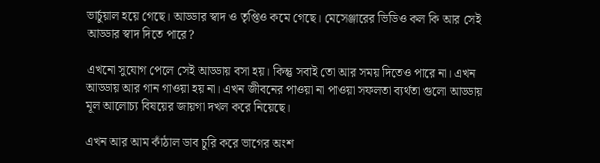ভার্চুয়াল হয়ে গেছে। আড্ডার স্বাদ ও তৃপ্তিও কমে গেছে। মেসেঞ্জারের ভিডিও কল কি আর সেই আড্ডার স্বাদ দিতে পারে?

এখনো সুযোগ পেলে সেই আড্ডায় বসা হয়। কিন্তু সবাই তো আর সময় দিতেও পারে না। এখন আড্ডায় আর গান গাওয়া হয় না। এখন জীবনের পাওয়া না পাওয়া সফলতা ব্যর্থতা গুলো আড্ডায় মূল আলোচ্য বিষয়ের জায়গা দখল করে নিয়েছে।

এখন আর আম কাঁঠাল ডাব চুরি করে ভাগের অংশ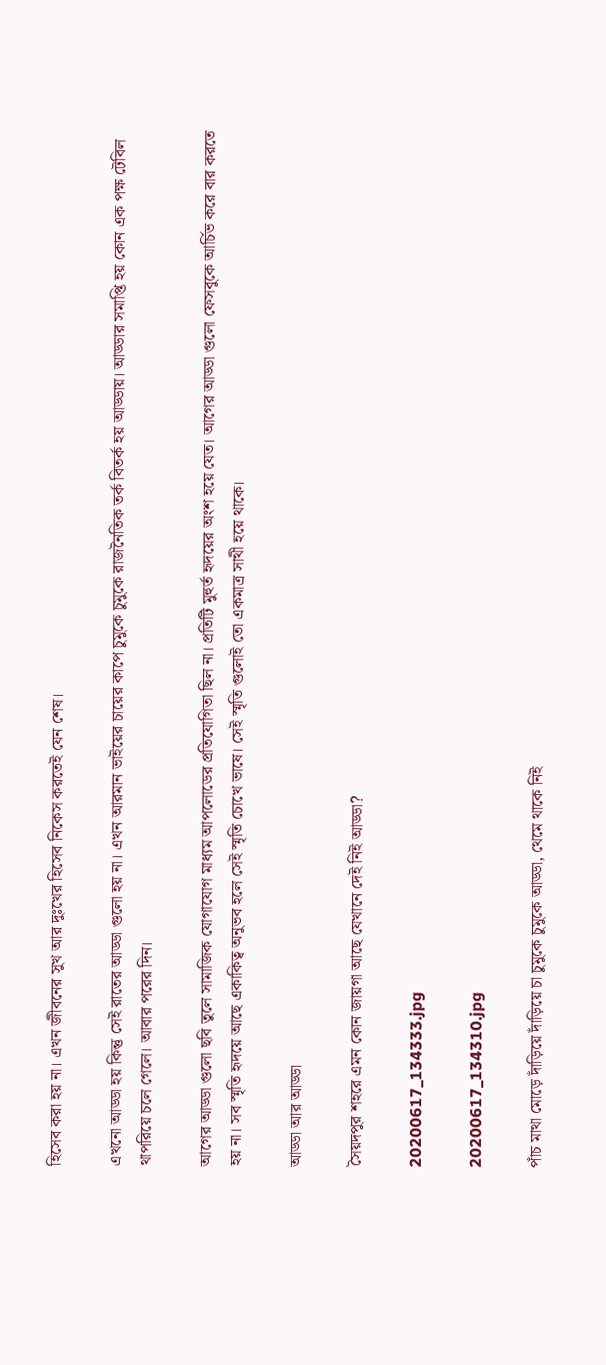হিসেব করা হয় না। এখন জীবনের সুখ আর দুঃখের হিসেব নিকেস করতেই যেন শেষ।

এখনো আড্ডা হয় কিন্তু সেই রাতের আড্ডা গুলো হয় না। এখন আরমান ভাইয়ের চায়ের কাপে চুমুকে চুমুকে রাজনৈতিক তর্ক বিতর্ক হয় আড্ডায়। আড্ডার সমাপ্তি হয় কোন এক পক্ষ টেবিল থাপরিয়ে চলে গেলে। আবার পরের দিন।

আগের আড্ডা গুলো ছবি তুলে সামাজিক যোগাযোগ মাধ্যম আপলোডের প্রতিযোগিতা ছিল না। প্রতিটি মুহুর্ত হৃদয়ের অংশ হয়ে যেত। আগের আড্ডা গুলো ফেসবুকে আর্চিভ করে বার করতে হয় না। সব স্মৃতি হৃদয়ে আছে একাকিত্ব অনুভব হলে সেই স্মৃতি চোখে ভাষে। সেই স্মৃতি গুলোই তো একমাত্র সাথী হয়ে থাকে।

আড্ডা আর আড্ডা

সৈয়দপুর শহরে এমন কোন জায়গা আছে যেখানে দেই নিই আড্ডা?

20200617_134333.jpg

20200617_134310.jpg

পাঁচ মাথা মোড়ে দাঁড়িয়ে দাঁড়িয়ে চা চুমুকে চুমুকে আড্ডা, থেমে থাকে নিই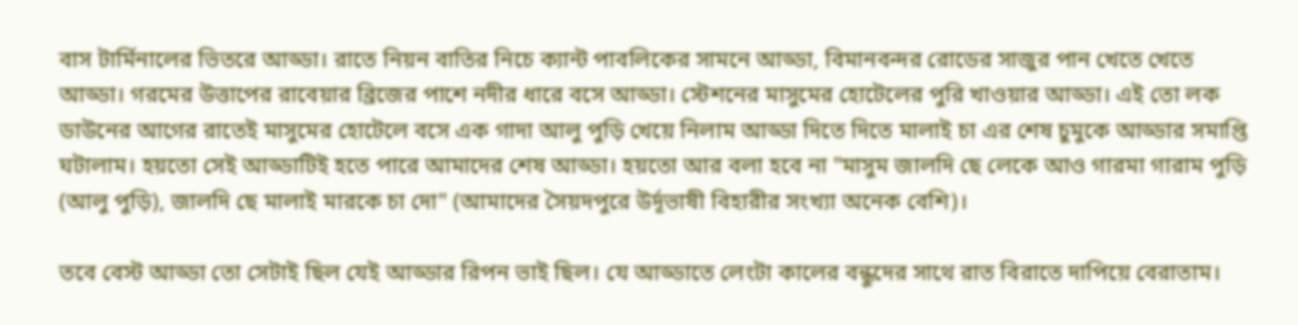বাস টার্মিনালের ভিতরে আড্ডা। রাতে নিয়ন বাতির নিচে ক্যান্ট পাবলিকের সামনে আড্ডা, বিমানবন্দর রোডের সাজুর পান খেতে খেতে আড্ডা। গরমের উত্তাপের রাবেয়ার ব্রিজের পাশে নদীর ধারে বসে আড্ডা। স্টেশনের মাসুমের হোটেলের পুরি খাওয়ার আড্ডা। এই তো লক ডাউনের আগের রাতেই মাসুমের হোটেলে বসে এক গাদা আলু পুড়ি খেয়ে নিলাম আড্ডা দিতে দিতে মালাই চা এর শেষ চুমুকে আড্ডার সমাপ্তি ঘটালাম। হয়তো সেই আড্ডাটিই হতে পারে আমাদের শেষ আড্ডা। হয়তো আর বলা হবে না "মাসুম জালদি ছে লেকে আও গারমা গারাম পুড়ি (আলু পুড়ি), জালদি ছে মালাই মারকে চা দো" (আমাদের সৈয়দপুরে উর্দূভাষী বিহারীর সংখ্যা অনেক বেশি)।

তবে বেস্ট আড্ডা তো সেটাই ছিল যেই আড্ডার রিপন ভাই ছিল। যে আড্ডাতে লেংটা কালের বন্ধুদের সাথে রাত বিরাতে দাপিয়ে বেরাতাম।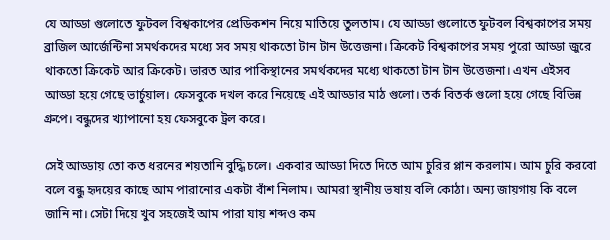যে আড্ডা গুলোতে ফুটবল বিশ্বকাপের প্রেডিকশন নিয়ে মাতিয়ে তুলতাম। যে আড্ডা গুলোতে ফুটবল বিশ্বকাপের সময় ব্রাজিল আর্জেন্টিনা সমর্থকদের মধ্যে সব সময় থাকতো টান টান উত্তেজনা। ক্রিকেট বিশ্বকাপের সময় পুরো আড্ডা জুরে থাকতো ক্রিকেট আর ক্রিকেট। ভারত আর পাকিস্থানের সমর্থকদের মধ্যে থাকতো টান টান উত্তেজনা। এখন এইসব আড্ডা হয়ে গেছে ভার্চুয়াল। ফেসবুকে দখল করে নিয়েছে এই আড্ডার মাঠ গুলো। তর্ক বিতর্ক গুলো হয়ে গেছে বিভিন্ন গ্রুপে। বন্ধুদের খ্যাপানো হয় ফেসবুকে ট্রল করে।

সেই আড্ডায় তো কত ধরনের শয়তানি বুদ্ধি চলে। একবার আড্ডা দিতে দিতে আম চুরির প্লান করলাম। আম চুরি করবো বলে বন্ধু হৃদয়ের কাছে আম পারানোর একটা বাঁশ নিলাম। আমরা স্থানীয় ভষায় বলি কোঠা। অন্য জায়গায় কি বলে জানি না। সেটা দিয়ে খুব সহজেই আম পারা যায় শব্দও কম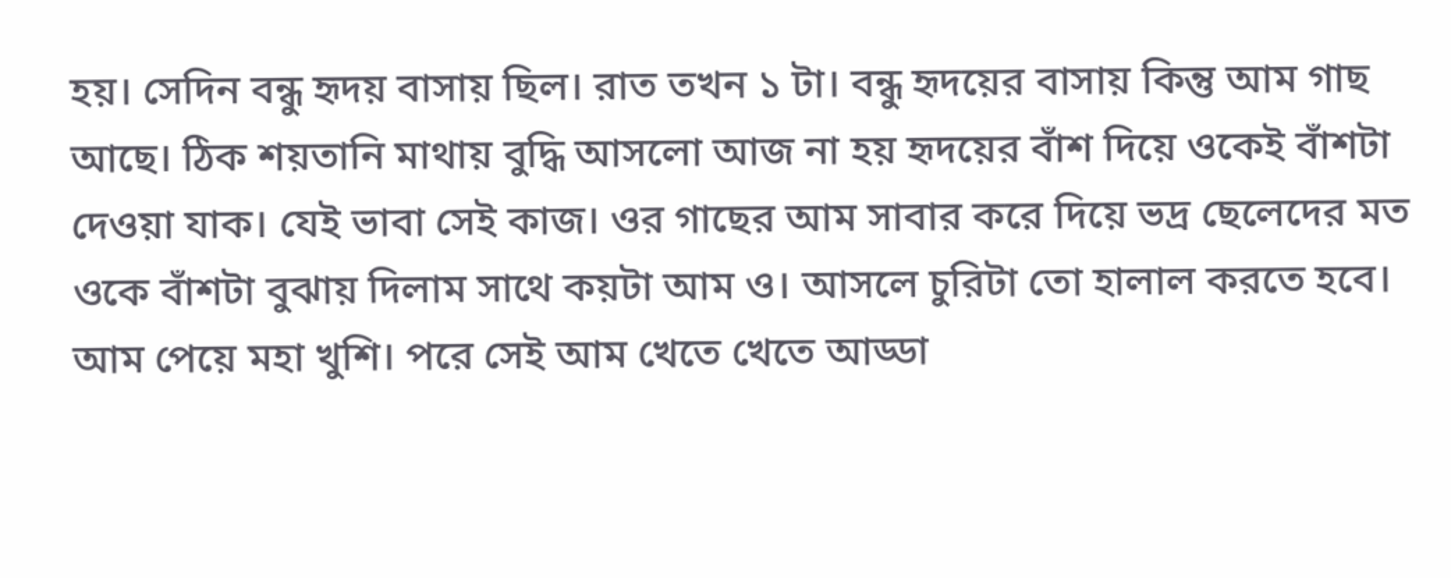হয়। সেদিন বন্ধু হৃদয় বাসায় ছিল। রাত তখন ১ টা। বন্ধু হৃদয়ের বাসায় কিন্তু আম গাছ আছে। ঠিক শয়তানি মাথায় বুদ্ধি আসলো আজ না হয় হৃদয়ের বাঁশ দিয়ে ওকেই বাঁশটা দেওয়া যাক। যেই ভাবা সেই কাজ। ওর গাছের আম সাবার করে দিয়ে ভদ্র ছেলেদের মত ওকে বাঁশটা বুঝায় দিলাম সাথে কয়টা আম ও। আসলে চুরিটা তো হালাল করতে হবে। আম পেয়ে মহা খুশি। পরে সেই আম খেতে খেতে আড্ডা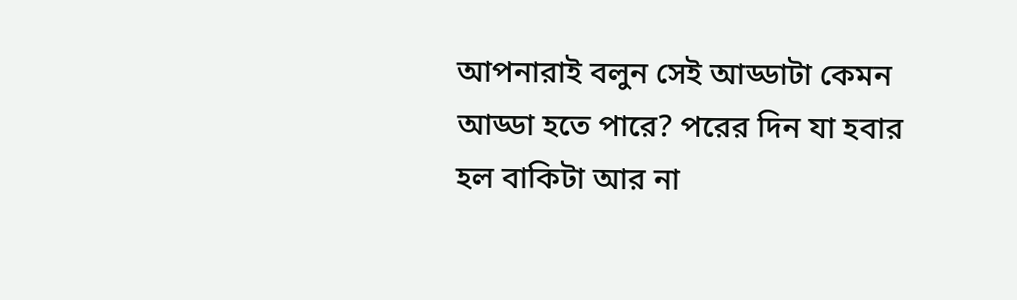আপনারাই বলুন সেই আড্ডাটা কেমন আড্ডা হতে পারে? পরের দিন যা হবার হল বাকিটা আর না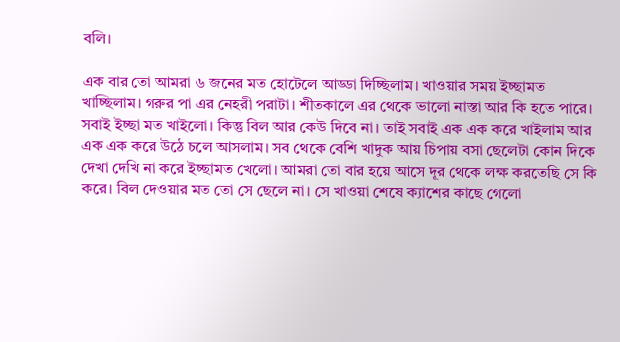বলি।

এক বার তো আমরা ৬ জনের মত হোটেলে আড্ডা দিচ্ছিলাম। খাওয়ার সময় ইচ্ছামত খাচ্ছিলাম। গরুর পা এর নেহরী পরাটা। শীতকালে এর থেকে ভালো নাস্তা আর কি হতে পারে। সবাই ইচ্ছা মত খাইলো। কিন্তু বিল আর কেউ দিবে না। তাই সবাই এক এক করে খাইলাম আর এক এক করে উঠে চলে আসলাম। সব থেকে বেশি খাদুক আয় চিপায় বসা ছেলেটা কোন দিকে দেখা দেখি না করে ইচ্ছামত খেলো। আমরা তো বার হয়ে আসে দূর থেকে লক্ষ করতেছি সে কি করে। বিল দেওয়ার মত তো সে ছেলে না। সে খাওয়া শেষে ক্যাশের কাছে গেলো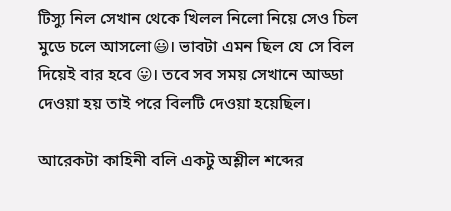টিস্যু নিল সেখান থেকে খিলল নিলো নিয়ে সেও চিল মুডে চলে আসলো😃। ভাবটা এমন ছিল যে সে বিল দিয়েই বার হবে 😛। তবে সব সময় সেখানে আড্ডা দেওয়া হয় তাই পরে বিলটি দেওয়া হয়েছিল।

আরেকটা কাহিনী বলি একটু অশ্লীল শব্দের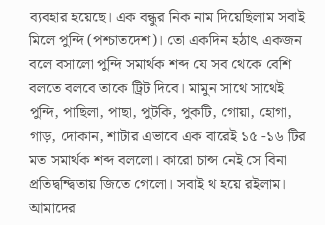ব্যবহার হয়েছে। এক বন্ধুর নিক নাম দিয়েছিলাম সবাই মিলে পুন্দি (পশ্চাতদেশ)। তো একদিন হঠাৎ একজন বলে বসালো পুন্দি সমার্থক শব্দ যে সব থেকে বেশি বলতে বলবে তাকে ট্রিট দিবে। মামুন সাথে সাথেই পুন্দি, পাছিলা, পাছা, পুটকি, পুকটি, গোয়া, হোগা, গাড়, দোকান, শাটার এভাবে এক বারেই ১৫ -১৬ টির মত সমার্থক শব্দ বললো। কারো চান্স নেই সে বিনা প্রতিদ্বন্দ্বিতায় জিতে গেলো। সবাই থ হয়ে রইলাম। আমাদের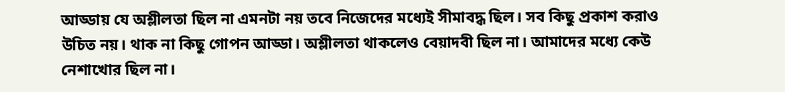আড্ডায় যে অশ্লীলতা ছিল না এমনটা নয় তবে নিজেদের মধ্যেই সীমাবদ্ধ ছিল। সব কিছু প্রকাশ করাও উচিত নয়। থাক না কিছু গোপন আড্ডা। অশ্লীলতা থাকলেও বেয়াদবী ছিল না। আমাদের মধ্যে কেউ নেশাখোর ছিল না।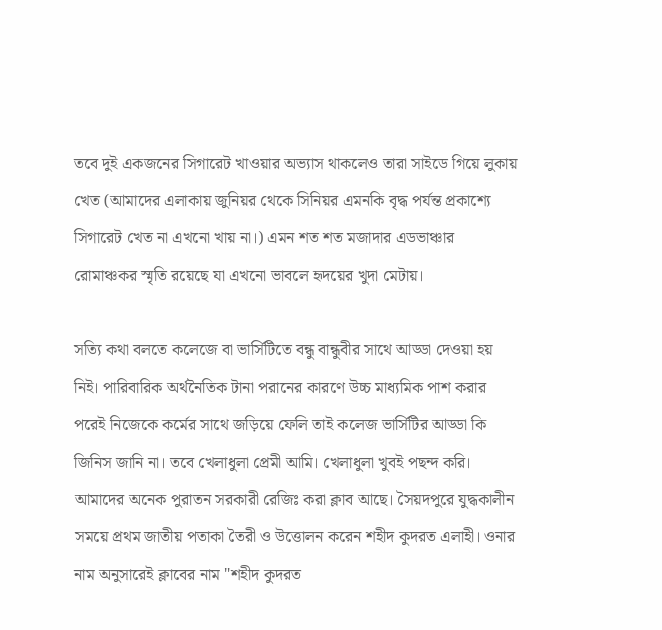তবে দুই একজনের সিগারেট খাওয়ার অভ্যাস থাকলেও তারা সাইডে গিয়ে লুকায় খেত (আমাদের এলাকায় জুনিয়র থেকে সিনিয়র এমনকি বৃদ্ধ পর্যন্ত প্রকাশ্যে সিগারেট খেত না এখনো খায় না।) এমন শত শত মজাদার এডভাঞ্চার রোমাঞ্চকর স্মৃতি রয়েছে যা এখনো ভাবলে হৃদয়ের খুদা মেটায়।

সত্যি কথা বলতে কলেজে বা ভার্সিটিতে বন্ধু বান্ধুবীর সাথে আড্ডা দেওয়া হয় নিই। পারিবারিক অর্থনৈতিক টানা পরানের কারণে উচ্চ মাধ্যমিক পাশ করার পরেই নিজেকে কর্মের সাথে জড়িয়ে ফেলি তাই কলেজ ভার্সিটির আড্ডা কি জিনিস জানি না। তবে খেলাধুলা প্রেমী আমি। খেলাধুলা খুবই পছন্দ করি। আমাদের অনেক পুরাতন সরকারী রেজিঃ করা ক্লাব আছে। সৈয়দপুরে যুদ্ধকালীন সময়ে প্রথম জাতীয় পতাকা তৈরী ও উত্তোলন করেন শহীদ কুদরত এলাহী। ওনার নাম অনুসারেই ক্লাবের নাম "শহীদ কুদরত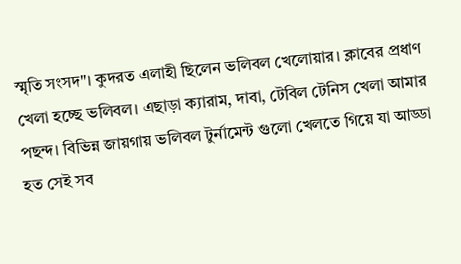স্মৃতি সংসদ"। কুদরত এলাহী ছিলেন ভলিবল খেলোয়ার। ক্লাবের প্রধাণ খেলা হচ্ছে ভলিবল। এছাড়া ক্যারাম, দাবা, টেবিল টেনিস খেলা আমার পছন্দ। বিভিন্ন জায়গায় ভলিবল টুর্নামেন্ট গুলো খেলতে গিয়ে যা আড্ডা হত সেই সব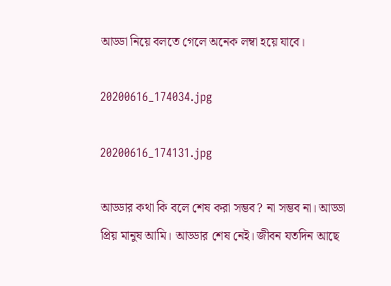আড্ডা নিয়ে বলতে গেলে অনেক লম্বা হয়ে যাবে।

20200616_174034.jpg

20200616_174131.jpg

আড্ডার কথা কি বলে শেষ করা সম্ভব? না সম্ভব না। আড্ডা প্রিয় মানুষ আমি। আড্ডার শেষ নেই। জীবন যতদিন আছে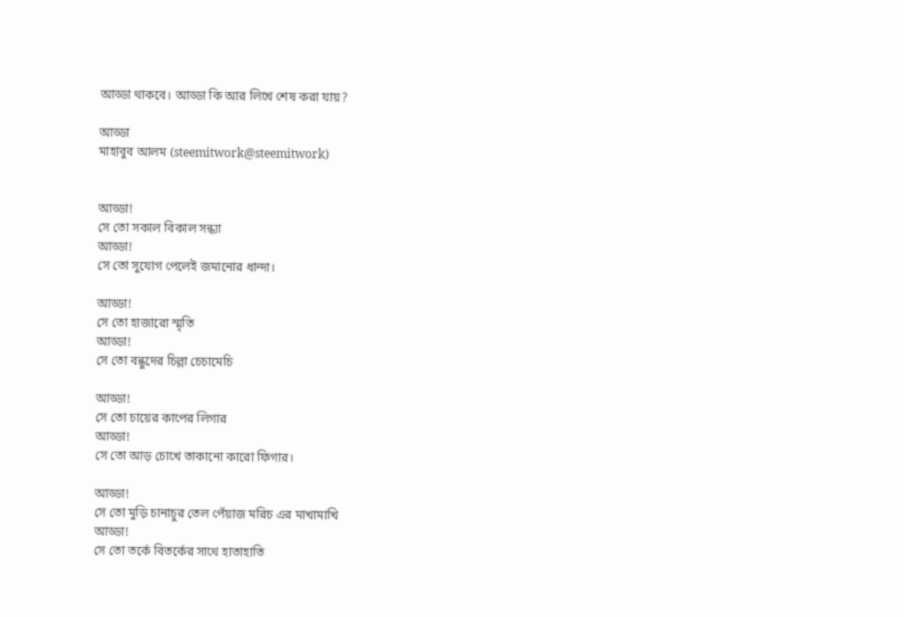আড্ডা থাকবে। আড্ডা কি আর লিখে শেষ করা যায়?

আড্ডা
মাহাবুব আলম (steemitwork@steemitwork)


আড্ডা!
সে তো সকাল বিকাল সন্ধ্যা
আড্ডা!
সে তো সুযোগ পেলেই জমানোর ধান্দা।

আড্ডা!
সে তো হাজারো স্মৃতি
আড্ডা!
সে তো বন্ধুদের চিল্লা চেচামেচি

আড্ডা!
সে তো চায়ের কাপের লিগার
আড্ডা!
সে তো আড় চোখে তাকানো কারো ফিগার।

আড্ডা!
সে তো মুড়ি চানাচুর তেল পেঁয়াজ মরিচ এর মাখামাখি
আড্ডা!
সে তো তর্কে বিতর্কের সাথে হাতাহাতি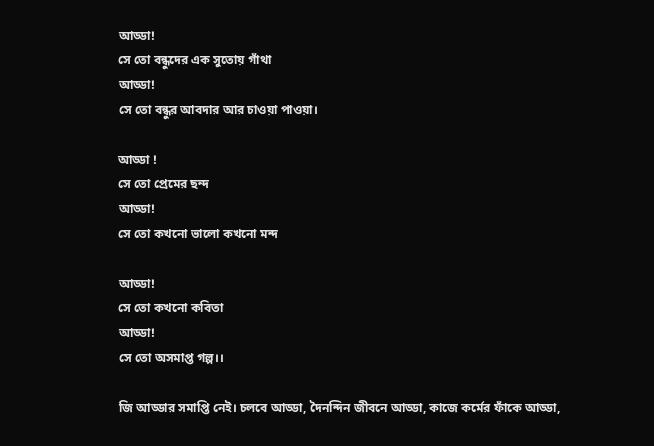আড্ডা!
সে তো বন্ধুদের এক সুতোয় গাঁথা
আড্ডা!
সে তো বন্ধুর আবদার আর চাওয়া পাওয়া।

আড্ডা !
সে তো প্রেমের ছন্দ
আড্ডা!
সে তো কখনো ভালো কখনো মন্দ

আড্ডা!
সে তো কখনো কবিতা
আড্ডা!
সে তো অসমাপ্ত গল্প।।

জি আড্ডার সমাপ্তি নেই। চলবে আড্ডা, দৈনন্দিন জীবনে আড্ডা, কাজে কর্মের ফাঁকে আড্ডা,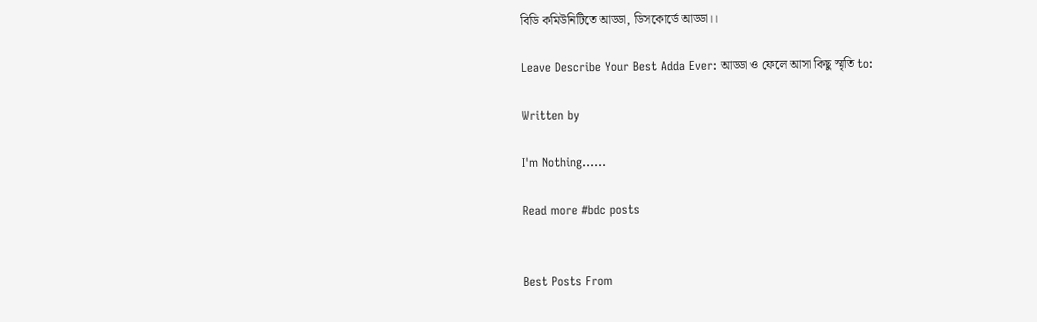বিডি কমিউনিটিতে আড্ডা, ডিসকোর্ডে আড্ডা।।

Leave Describe Your Best Adda Ever: আড্ডা ও ফেলে আসা কিছু স্মৃতি to:

Written by

I'm Nothing......

Read more #bdc posts


Best Posts From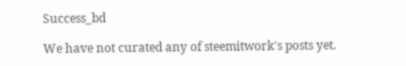Success_bd

We have not curated any of steemitwork's posts yet.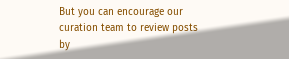But you can encourage our curation team to review posts by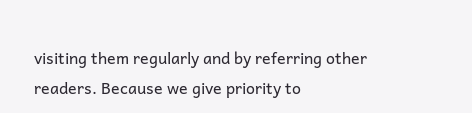visiting them regularly and by referring other readers. Because we give priority to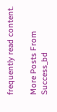frequently read content.

More Posts From Success_bd